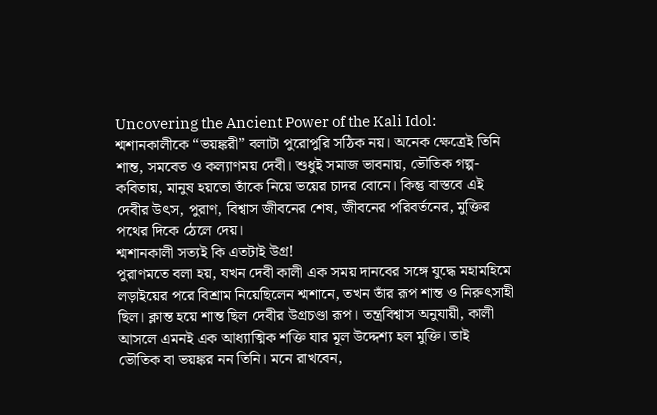Uncovering the Ancient Power of the Kali Idol: শ্মশানকালীকে “ভয়ঙ্করী” বলাটা পুরোপুরি সঠিক নয়। অনেক ক্ষেত্রেই তিনি শান্ত, সমবেত ও কল্যাণময় দেবী। শুধুই সমাজ ভাবনায়, ভৌতিক গল্প-কবিতায়, মানুষ হয়তো তাঁকে নিয়ে ভয়ের চাদর বোনে। কিন্তু বাস্তবে এই দেবীর উৎস, পুরাণ, বিশ্বাস জীবনের শেষ, জীবনের পরিবর্তনের, মুক্তির পথের দিকে ঠেলে দেয়।
শ্মশানকালী সত্যই কি এতটাই উগ্র!
পুরাণমতে বলা হয়, যখন দেবী কালী এক সময় দানবের সঙ্গে যুদ্ধে মহামহিমে লড়াইয়ের পরে বিশ্রাম নিয়েছিলেন শ্মশানে, তখন তাঁর রূপ শান্ত ও নিরুৎসাহী ছিল। ক্লান্ত হয়ে শান্ত ছিল দেবীর উগ্রচণ্ডা রূপ। তন্ত্রবিশ্বাস অনুযায়ী, কালী আসলে এমনই এক আধ্যাত্মিক শক্তি যার মূল উদ্দেশ্য হল মুক্তি। তাই ভৌতিক বা ভয়ঙ্কর নন তিনি। মনে রাখবেন,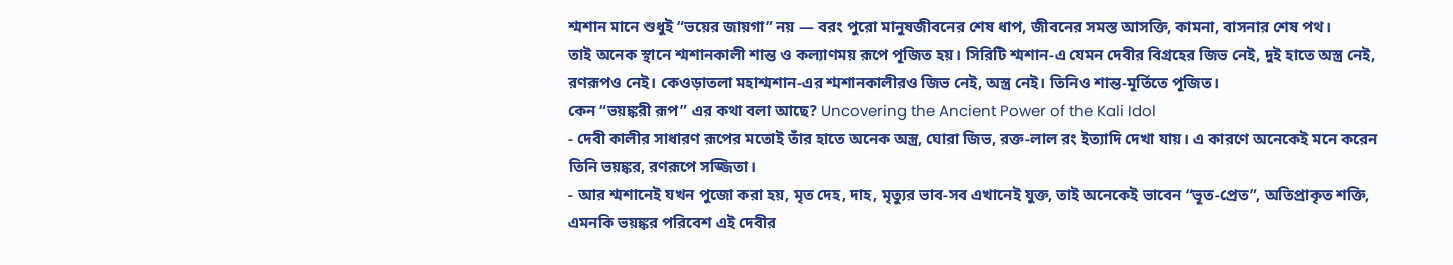শ্মশান মানে শুধুই “ভয়ের জায়গা” নয় — বরং পুরো মানুষজীবনের শেষ ধাপ, জীবনের সমস্ত আসক্তি, কামনা, বাসনার শেষ পথ।
তাই অনেক স্থানে শ্মশানকালী শান্ত ও কল্যাণময় রূপে পূজিত হয়। সিরিটি শ্মশান-এ যেমন দেবীর বিগ্রহের জিভ নেই, দুই হাতে অস্ত্র নেই, রণরূপও নেই। কেওড়াতলা মহাশ্মশান-এর শ্মশানকালীরও জিভ নেই, অস্ত্র নেই। তিনিও শান্ত-মূর্তিতে পূজিত।
কেন “ভয়ঙ্করী রূপ” এর কথা বলা আছে? Uncovering the Ancient Power of the Kali Idol
- দেবী কালীর সাধারণ রূপের মতোই তাঁর হাতে অনেক অস্ত্র, ঘোরা জিভ, রক্ত-লাল রং ইত্যাদি দেখা যায়। এ কারণে অনেকেই মনে করেন তিনি ভয়ঙ্কর, রণরূপে সজ্জিতা।
- আর শ্মশানেই যখন পুজো করা হয়, মৃত দেহ, দাহ, মৃত্যুর ভাব-সব এখানেই যুক্ত, তাই অনেকেই ভাবেন “ভূত-প্রেত”, অতিপ্রাকৃত শক্তি, এমনকি ভয়ঙ্কর পরিবেশ এই দেবীর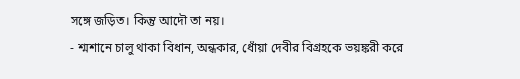সঙ্গে জড়িত। কিন্তু আদৌ তা নয়।
- শ্মশানে চালু থাকা বিধান, অন্ধকার, ধোঁয়া দেবীর বিগ্রহকে ভয়ঙ্করী করে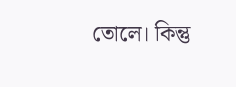তোলে। কিন্তু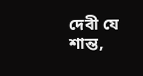দেবী যে শান্ত,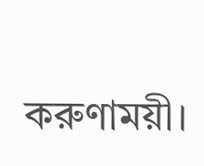করুণাময়ী।